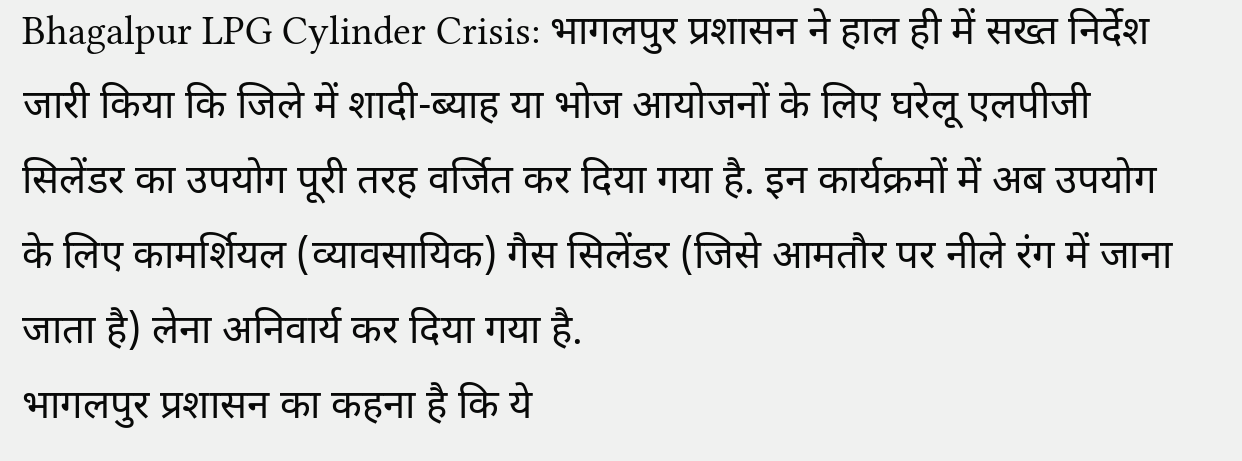Bhagalpur LPG Cylinder Crisis: भागलपुर प्रशासन ने हाल ही में सख्त निर्देश जारी किया कि जिले में शादी-ब्याह या भोज आयोजनों के लिए घरेलू एलपीजी सिलेंडर का उपयोग पूरी तरह वर्जित कर दिया गया है. इन कार्यक्रमों में अब उपयोग के लिए कामर्शियल (व्यावसायिक) गैस सिलेंडर (जिसे आमतौर पर नीले रंग में जाना जाता है) लेना अनिवार्य कर दिया गया है.
भागलपुर प्रशासन का कहना है कि ये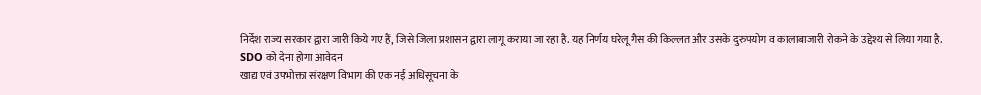निर्देश राज्य सरकार द्वारा जारी किये गए हैं, जिसे जिला प्रशासन द्वारा लागू कराया जा रहा है. यह निर्णय घरेलू गैस की किल्लत और उसके दुरुपयोग व कालाबाजारी रोकने के उद्देश्य से लिया गया है.
SDO को देना होगा आवेदन
खाद्य एवं उपभोक्ता संरक्षण विभाग की एक नई अधिसूचना के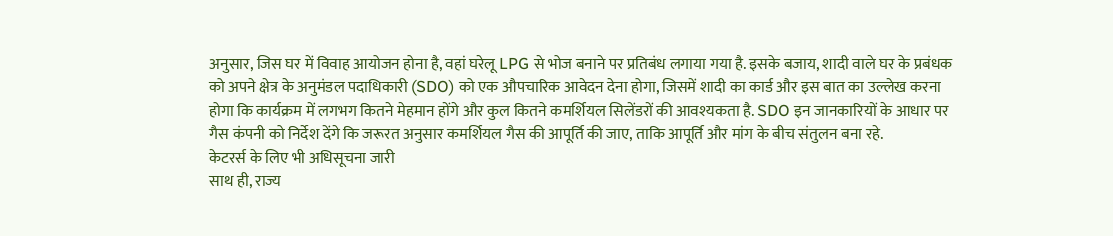अनुसार, जिस घर में विवाह आयोजन होना है, वहां घरेलू LPG से भोज बनाने पर प्रतिबंध लगाया गया है. इसके बजाय, शादी वाले घर के प्रबंधक को अपने क्षेत्र के अनुमंडल पदाधिकारी (SDO) को एक औपचारिक आवेदन देना होगा, जिसमें शादी का कार्ड और इस बात का उल्लेख करना होगा कि कार्यक्रम में लगभग कितने मेहमान होंगे और कुल कितने कमर्शियल सिलेंडरों की आवश्यकता है. SDO इन जानकारियों के आधार पर गैस कंपनी को निर्देश देंगे कि जरूरत अनुसार कमर्शियल गैस की आपूर्ति की जाए, ताकि आपूर्ति और मांग के बीच संतुलन बना रहे.
केटरर्स के लिए भी अधिसूचना जारी
साथ ही, राज्य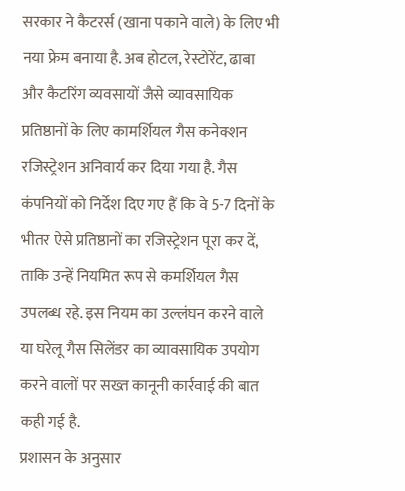सरकार ने कैटरर्स (खाना पकाने वाले) के लिए भी नया फ्रेम बनाया है. अब होटल, रेस्टोरेंट, ढाबा और कैटरिंग व्यवसायों जैसे व्यावसायिक प्रतिष्ठानों के लिए कामर्शियल गैस कनेक्शन रजिस्ट्रेशन अनिवार्य कर दिया गया है. गैस कंपनियों को निर्देश दिए गए हैं कि वे 5-7 दिनों के भीतर ऐसे प्रतिष्ठानों का रजिस्ट्रेशन पूरा कर दें, ताकि उन्हें नियमित रूप से कमर्शियल गैस उपलब्ध रहे. इस नियम का उल्लंघन करने वाले या घरेलू गैस सिलेंडर का व्यावसायिक उपयोग करने वालों पर सख्त कानूनी कार्रवाई की बात कही गई है.
प्रशासन के अनुसार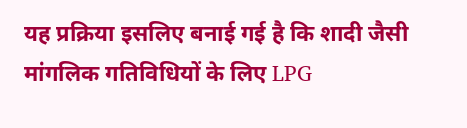यह प्रक्रिया इसलिए बनाई गई है कि शादी जैसी मांगलिक गतिविधियों के लिए LPG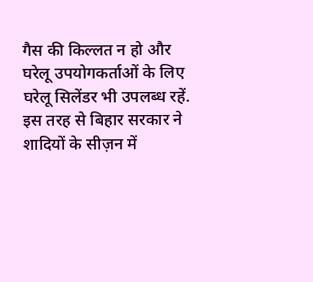गैस की किल्लत न हो और घरेलू उपयोगकर्ताओं के लिए घरेलू सिलेंडर भी उपलब्ध रहें. इस तरह से बिहार सरकार ने शादियों के सीज़न में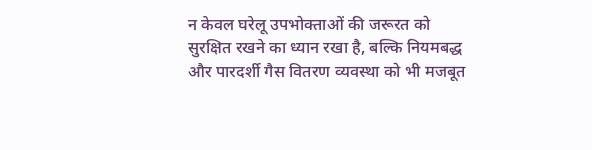न केवल घरेलू उपभोक्ताओं की जरूरत को सुरक्षित रखने का ध्यान रखा है, बल्कि नियमबद्ध और पारदर्शी गैस वितरण व्यवस्था को भी मजबूत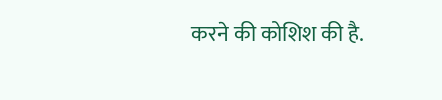करने की कोशिश की है.